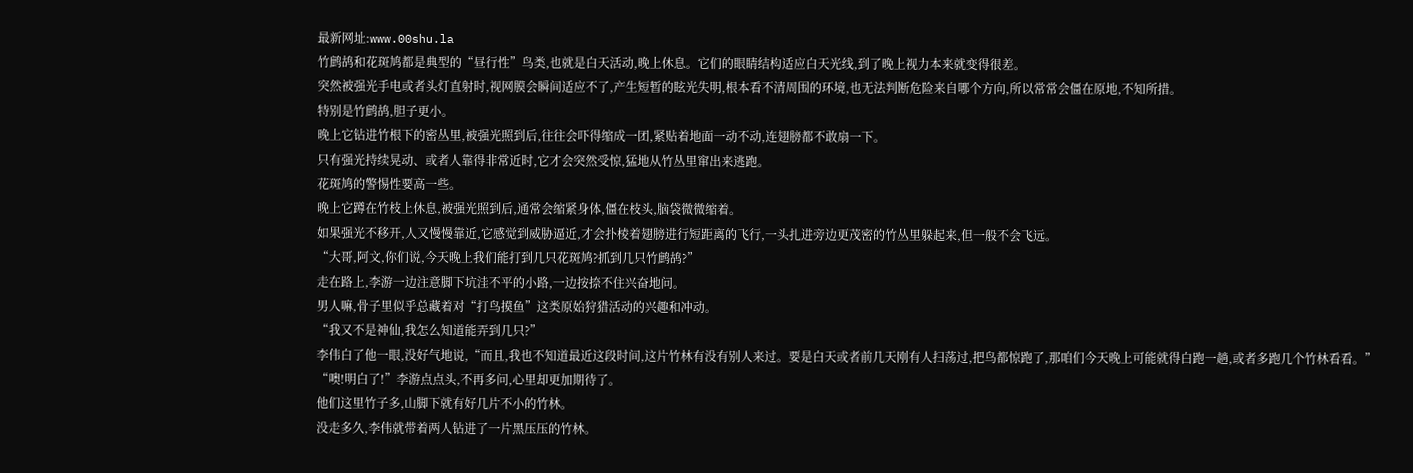最新网址:www.00shu.la
竹鹧鸪和花斑鸠都是典型的“昼行性”鸟类,也就是白天活动,晚上休息。它们的眼睛结构适应白天光线,到了晚上视力本来就变得很差。
突然被强光手电或者头灯直射时,视网膜会瞬间适应不了,产生短暂的眩光失明,根本看不清周围的环境,也无法判断危险来自哪个方向,所以常常会僵在原地,不知所措。
特别是竹鹧鸪,胆子更小。
晚上它钻进竹根下的密丛里,被强光照到后,往往会吓得缩成一团,紧贴着地面一动不动,连翅膀都不敢扇一下。
只有强光持续晃动、或者人靠得非常近时,它才会突然受惊,猛地从竹丛里窜出来逃跑。
花斑鸠的警惕性要高一些。
晚上它蹲在竹枝上休息,被强光照到后,通常会缩紧身体,僵在枝头,脑袋微微缩着。
如果强光不移开,人又慢慢靠近,它感觉到威胁逼近,才会扑棱着翅膀进行短距离的飞行,一头扎进旁边更茂密的竹丛里躲起来,但一般不会飞远。
“大哥,阿文,你们说,今天晚上我们能打到几只花斑鸠?抓到几只竹鹧鸪?”
走在路上,李游一边注意脚下坑洼不平的小路,一边按捺不住兴奋地问。
男人嘛,骨子里似乎总藏着对“打鸟摸鱼”这类原始狩猎活动的兴趣和冲动。
“我又不是神仙,我怎么知道能弄到几只?”
李伟白了他一眼,没好气地说,“而且,我也不知道最近这段时间,这片竹林有没有别人来过。要是白天或者前几天刚有人扫荡过,把鸟都惊跑了,那咱们今天晚上可能就得白跑一趟,或者多跑几个竹林看看。”
“噢!明白了!”李游点点头,不再多问,心里却更加期待了。
他们这里竹子多,山脚下就有好几片不小的竹林。
没走多久,李伟就带着两人钻进了一片黑压压的竹林。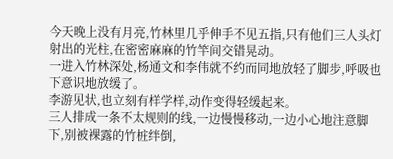今天晚上没有月亮,竹林里几乎伸手不见五指,只有他们三人头灯射出的光柱,在密密麻麻的竹竿间交错晃动。
一进入竹林深处,杨通文和李伟就不约而同地放轻了脚步,呼吸也下意识地放缓了。
李游见状,也立刻有样学样,动作变得轻缓起来。
三人排成一条不太规则的线,一边慢慢移动,一边小心地注意脚下,别被裸露的竹桩绊倒,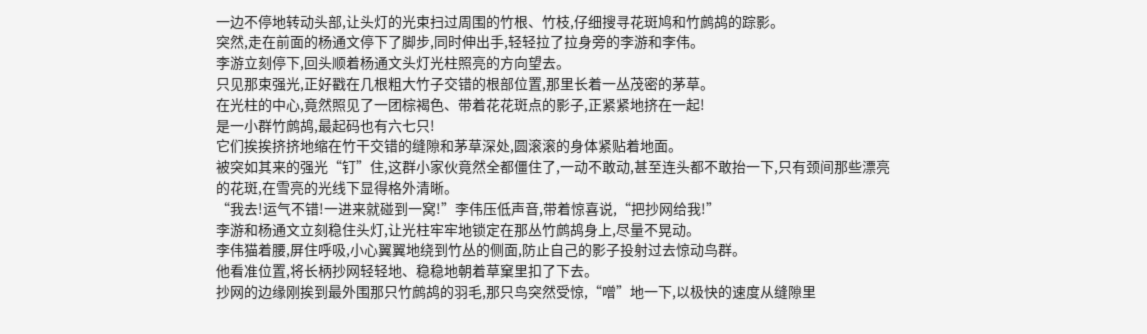一边不停地转动头部,让头灯的光束扫过周围的竹根、竹枝,仔细搜寻花斑鸠和竹鹧鸪的踪影。
突然,走在前面的杨通文停下了脚步,同时伸出手,轻轻拉了拉身旁的李游和李伟。
李游立刻停下,回头顺着杨通文头灯光柱照亮的方向望去。
只见那束强光,正好戳在几根粗大竹子交错的根部位置,那里长着一丛茂密的茅草。
在光柱的中心,竟然照见了一团棕褐色、带着花花斑点的影子,正紧紧地挤在一起!
是一小群竹鹧鸪,最起码也有六七只!
它们挨挨挤挤地缩在竹干交错的缝隙和茅草深处,圆滚滚的身体紧贴着地面。
被突如其来的强光“钉”住,这群小家伙竟然全都僵住了,一动不敢动,甚至连头都不敢抬一下,只有颈间那些漂亮的花斑,在雪亮的光线下显得格外清晰。
“我去!运气不错!一进来就碰到一窝!”李伟压低声音,带着惊喜说,“把抄网给我!”
李游和杨通文立刻稳住头灯,让光柱牢牢地锁定在那丛竹鹧鸪身上,尽量不晃动。
李伟猫着腰,屏住呼吸,小心翼翼地绕到竹丛的侧面,防止自己的影子投射过去惊动鸟群。
他看准位置,将长柄抄网轻轻地、稳稳地朝着草窠里扣了下去。
抄网的边缘刚挨到最外围那只竹鹧鸪的羽毛,那只鸟突然受惊,“噌”地一下,以极快的速度从缝隙里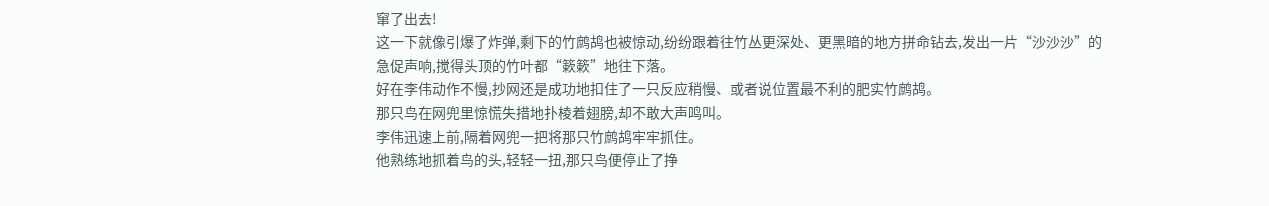窜了出去!
这一下就像引爆了炸弹,剩下的竹鹧鸪也被惊动,纷纷跟着往竹丛更深处、更黑暗的地方拼命钻去,发出一片“沙沙沙”的急促声响,搅得头顶的竹叶都“簌簌”地往下落。
好在李伟动作不慢,抄网还是成功地扣住了一只反应稍慢、或者说位置最不利的肥实竹鹧鸪。
那只鸟在网兜里惊慌失措地扑棱着翅膀,却不敢大声鸣叫。
李伟迅速上前,隔着网兜一把将那只竹鹧鸪牢牢抓住。
他熟练地抓着鸟的头,轻轻一扭,那只鸟便停止了挣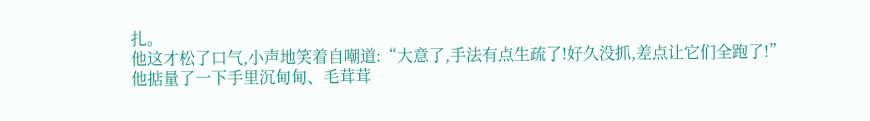扎。
他这才松了口气,小声地笑着自嘲道:“大意了,手法有点生疏了!好久没抓,差点让它们全跑了!”
他掂量了一下手里沉甸甸、毛茸茸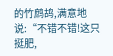的竹鹧鸪,满意地说:“不错不错!这只挺肥,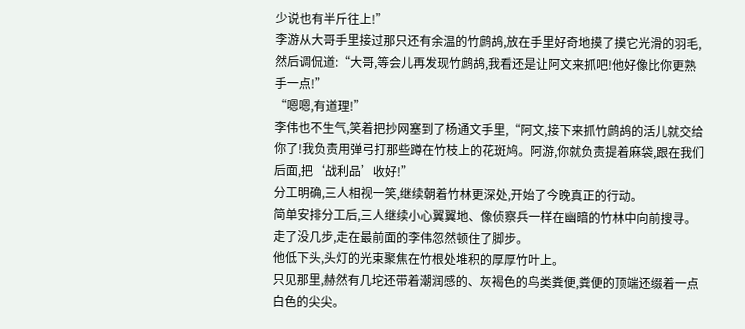少说也有半斤往上!”
李游从大哥手里接过那只还有余温的竹鹧鸪,放在手里好奇地摸了摸它光滑的羽毛,然后调侃道:“大哥,等会儿再发现竹鹧鸪,我看还是让阿文来抓吧!他好像比你更熟手一点!”
“嗯嗯,有道理!”
李伟也不生气,笑着把抄网塞到了杨通文手里,“阿文,接下来抓竹鹧鸪的活儿就交给你了!我负责用弹弓打那些蹲在竹枝上的花斑鸠。阿游,你就负责提着麻袋,跟在我们后面,把‘战利品’收好!”
分工明确,三人相视一笑,继续朝着竹林更深处,开始了今晚真正的行动。
简单安排分工后,三人继续小心翼翼地、像侦察兵一样在幽暗的竹林中向前搜寻。
走了没几步,走在最前面的李伟忽然顿住了脚步。
他低下头,头灯的光束聚焦在竹根处堆积的厚厚竹叶上。
只见那里,赫然有几坨还带着潮润感的、灰褐色的鸟类粪便,粪便的顶端还缀着一点白色的尖尖。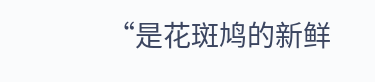“是花斑鸠的新鲜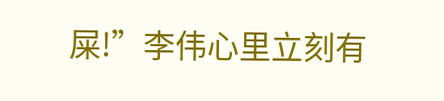屎!”李伟心里立刻有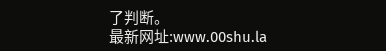了判断。
最新网址:www.00shu.la